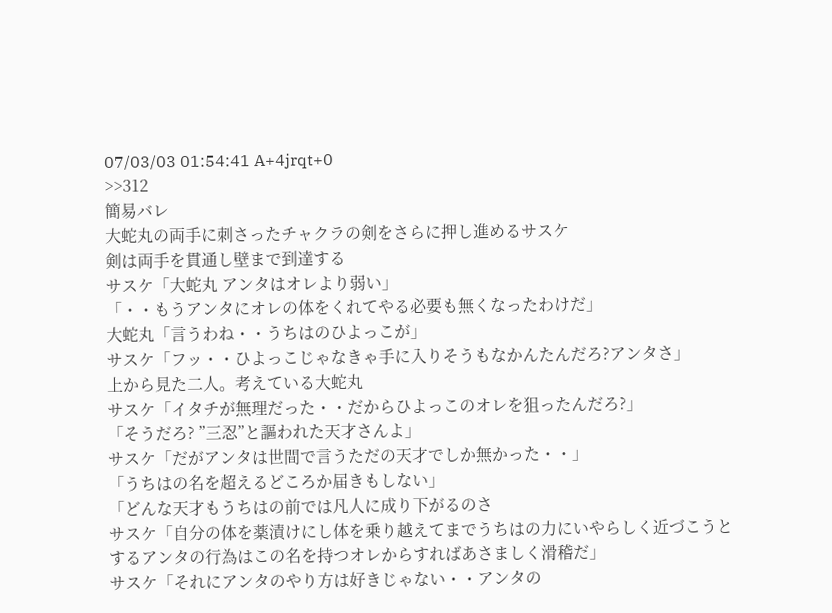07/03/03 01:54:41 A+4jrqt+0
>>312
簡易バレ
大蛇丸の両手に刺さったチャクラの剣をさらに押し進めるサスケ
剣は両手を貫通し壁まで到達する
サスケ「大蛇丸 アンタはオレより弱い」
「・・もうアンタにオレの体をくれてやる必要も無くなったわけだ」
大蛇丸「言うわね・・うちはのひよっこが」
サスケ「フッ・・ひよっこじゃなきゃ手に入りそうもなかんたんだろ?アンタさ」
上から見た二人。考えている大蛇丸
サスケ「イタチが無理だった・・だからひよっこのオレを狙ったんだろ?」
「そうだろ? ”三忍”と謳われた天才さんよ」
サスケ「だがアンタは世間で言うただの天才でしか無かった・・」
「うちはの名を超えるどころか届きもしない」
「どんな天才もうちはの前では凡人に成り下がるのさ
サスケ「自分の体を薬漬けにし体を乗り越えてまでうちはの力にいやらしく近づこうと
するアンタの行為はこの名を持つオレからすればあさましく滑稽だ」
サスケ「それにアンタのやり方は好きじゃない・・アンタの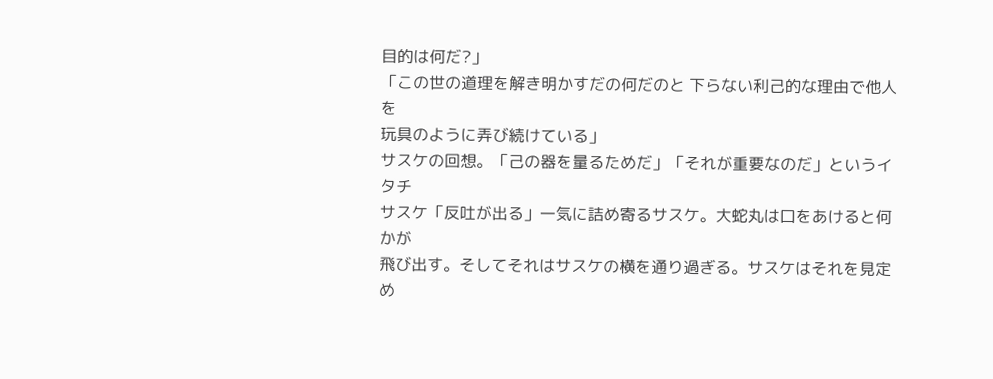目的は何だ?」
「この世の道理を解き明かすだの何だのと 下らない利己的な理由で他人を
玩具のように弄び続けている」
サスケの回想。「己の器を量るためだ」「それが重要なのだ」というイタチ
サスケ「反吐が出る」一気に詰め寄るサスケ。大蛇丸は口をあけると何かが
飛び出す。そしてそれはサスケの横を通り過ぎる。サスケはそれを見定め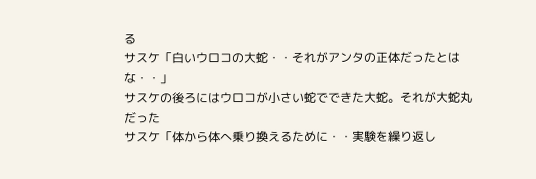る
サスケ「白いウロコの大蛇・・それがアンタの正体だったとはな・・」
サスケの後ろにはウロコが小さい蛇でできた大蛇。それが大蛇丸だった
サスケ「体から体へ乗り換えるために・・実験を繰り返し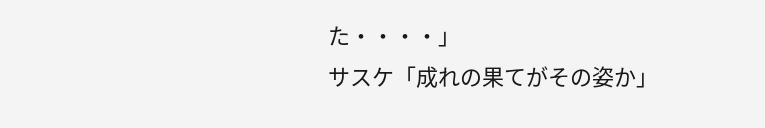た・・・・」
サスケ「成れの果てがその姿か」